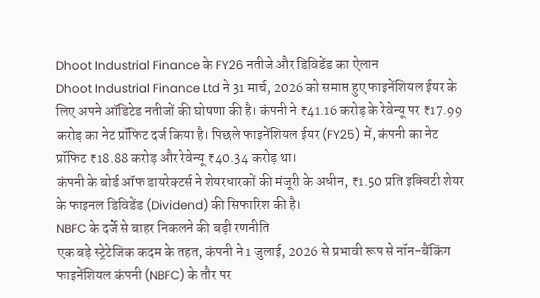Dhoot Industrial Finance के FY26 नतीजे और डिविडेंड का ऐलान
Dhoot Industrial Finance Ltd ने 31 मार्च, 2026 को समाप्त हुए फाइनेंशियल ईयर के लिए अपने ऑडिटेड नतीजों की घोषणा की है। कंपनी ने ₹41.16 करोड़ के रेवेन्यू पर ₹17.99 करोड़ का नेट प्रॉफिट दर्ज किया है। पिछले फाइनेंशियल ईयर (FY25) में, कंपनी का नेट प्रॉफिट ₹18.88 करोड़ और रेवेन्यू ₹40.34 करोड़ था।
कंपनी के बोर्ड ऑफ डायरेक्टर्स ने शेयरधारकों की मंजूरी के अधीन, ₹1.50 प्रति इक्विटी शेयर के फाइनल डिविडेंड (Dividend) की सिफारिश की है।
NBFC के दर्जे से बाहर निकलने की बड़ी रणनीति
एक बड़े स्ट्रेटेजिक कदम के तहत, कंपनी ने 1 जुलाई, 2026 से प्रभावी रूप से नॉन-बैंकिंग फाइनेंशियल कंपनी (NBFC) के तौर पर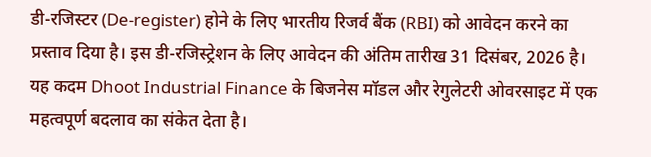डी-रजिस्टर (De-register) होने के लिए भारतीय रिजर्व बैंक (RBI) को आवेदन करने का प्रस्ताव दिया है। इस डी-रजिस्ट्रेशन के लिए आवेदन की अंतिम तारीख 31 दिसंबर, 2026 है। यह कदम Dhoot Industrial Finance के बिजनेस मॉडल और रेगुलेटरी ओवरसाइट में एक महत्वपूर्ण बदलाव का संकेत देता है।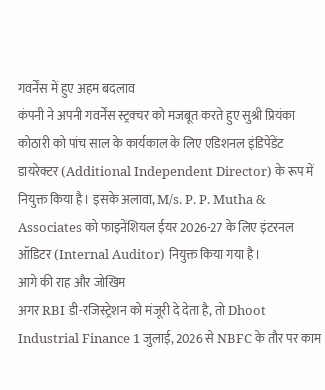गवर्नेंस में हुए अहम बदलाव
कंपनी ने अपनी गवर्नेंस स्ट्रक्चर को मजबूत करते हुए सुश्री प्रियंका कोठारी को पांच साल के कार्यकाल के लिए एडिशनल इंडिपेंडेंट डायरेक्टर (Additional Independent Director) के रूप में नियुक्त किया है। इसके अलावा, M/s. P. P. Mutha & Associates को फाइनेंशियल ईयर 2026-27 के लिए इंटरनल ऑडिटर (Internal Auditor) नियुक्त किया गया है।
आगे की राह और जोखिम
अगर RBI डी-रजिस्ट्रेशन को मंजूरी दे देता है, तो Dhoot Industrial Finance 1 जुलाई, 2026 से NBFC के तौर पर काम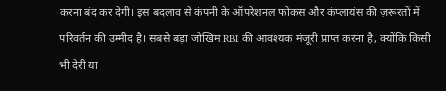करना बंद कर देगी। इस बदलाव से कंपनी के ऑपरेशनल फोकस और कंप्लायंस की ज़रूरतों में परिवर्तन की उम्मीद है। सबसे बड़ा जोखिम RBI की आवश्यक मंजूरी प्राप्त करना है, क्योंकि किसी भी देरी या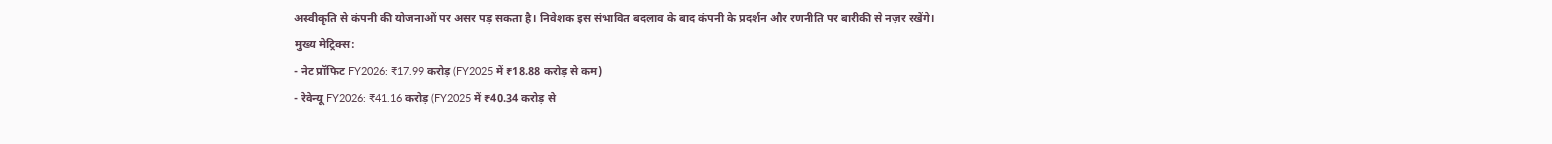अस्वीकृति से कंपनी की योजनाओं पर असर पड़ सकता है। निवेशक इस संभावित बदलाव के बाद कंपनी के प्रदर्शन और रणनीति पर बारीकी से नज़र रखेंगे।
मुख्य मेट्रिक्स:
- नेट प्रॉफिट FY2026: ₹17.99 करोड़ (FY2025 में ₹18.88 करोड़ से कम)
- रेवेन्यू FY2026: ₹41.16 करोड़ (FY2025 में ₹40.34 करोड़ से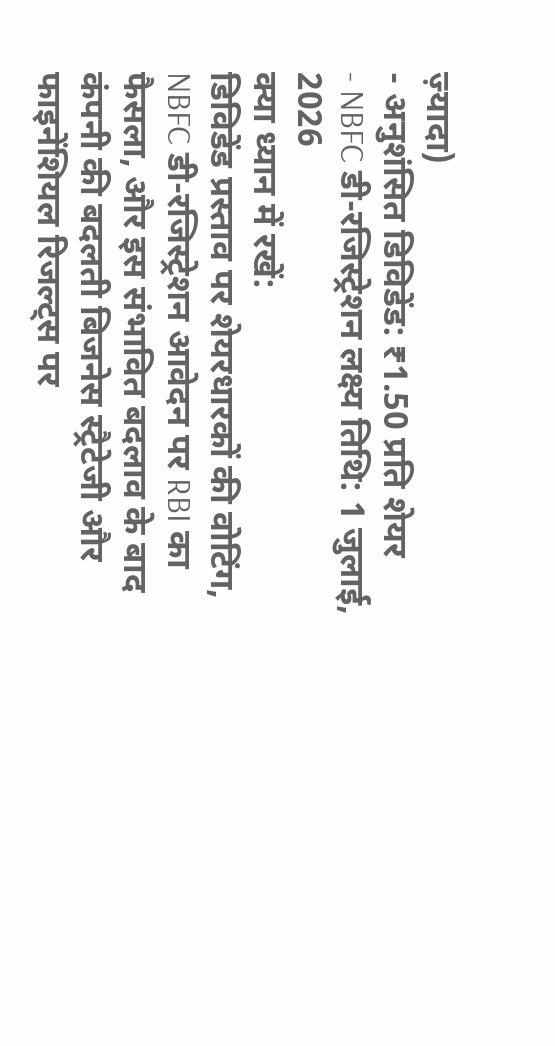ज़्यादा)
- अनुशंसित डिविडेंड: ₹1.50 प्रति शेयर
- NBFC डी-रजिस्ट्रेशन लक्ष्य तिथि: 1 जुलाई, 2026
क्या ध्यान में रखें:
डिविडेंड प्रस्ताव पर शेयरधारकों की वोटिंग, NBFC डी-रजिस्ट्रेशन आवेदन पर RBI का फैसला, और इस संभावित बदलाव के बाद कंपनी की बदलती बिजनेस स्ट्रैटेजी और फाइनेंशियल रिजल्ट्स पर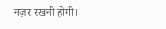नज़र रखनी होगी।